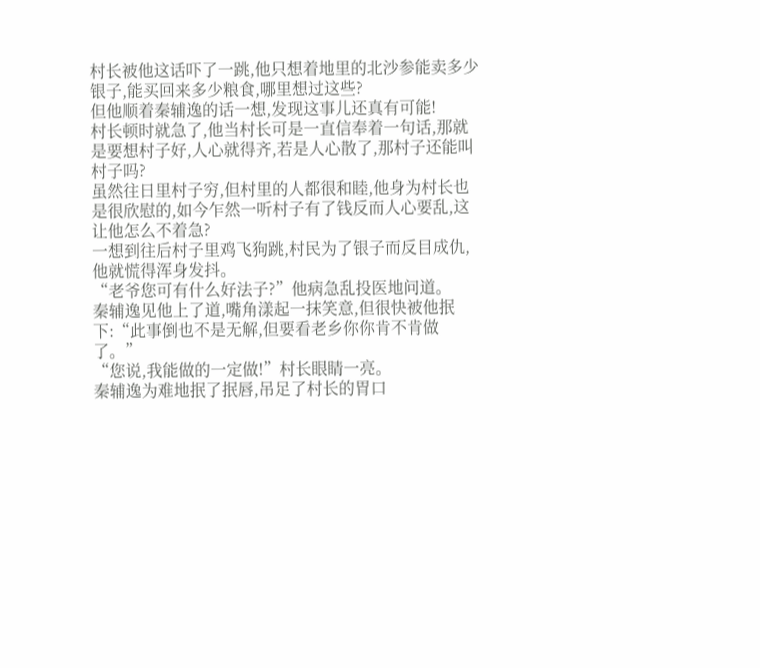村长被他这话吓了一跳,他只想着地里的北沙参能卖多少银子,能买回来多少粮食,哪里想过这些?
但他顺着秦辅逸的话一想,发现这事儿还真有可能!
村长顿时就急了,他当村长可是一直信奉着一句话,那就是要想村子好,人心就得齐,若是人心散了,那村子还能叫村子吗?
虽然往日里村子穷,但村里的人都很和睦,他身为村长也是很欣慰的,如今乍然一听村子有了钱反而人心要乱,这让他怎么不着急?
一想到往后村子里鸡飞狗跳,村民为了银子而反目成仇,他就慌得浑身发抖。
“老爷您可有什么好法子?”他病急乱投医地问道。
秦辅逸见他上了道,嘴角漾起一抹笑意,但很快被他抿下:“此事倒也不是无解,但要看老乡你你肯不肯做了。”
“您说,我能做的一定做!”村长眼睛一亮。
秦辅逸为难地抿了抿唇,吊足了村长的胃口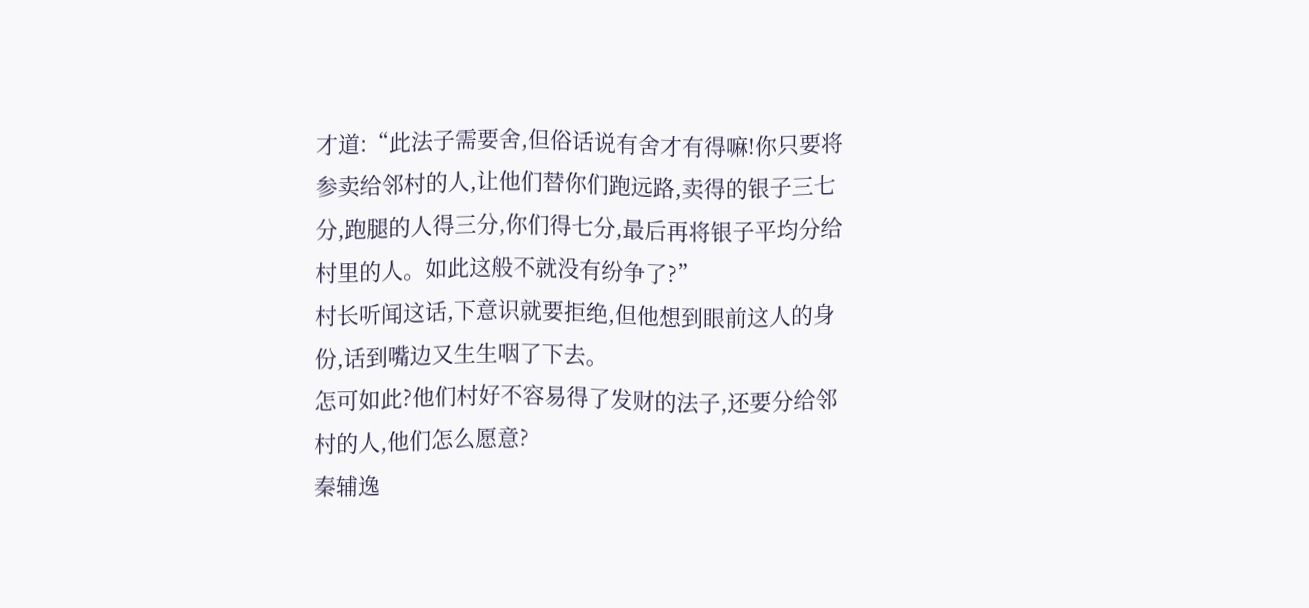才道:“此法子需要舍,但俗话说有舍才有得嘛!你只要将参卖给邻村的人,让他们替你们跑远路,卖得的银子三七分,跑腿的人得三分,你们得七分,最后再将银子平均分给村里的人。如此这般不就没有纷争了?”
村长听闻这话,下意识就要拒绝,但他想到眼前这人的身份,话到嘴边又生生咽了下去。
怎可如此?他们村好不容易得了发财的法子,还要分给邻村的人,他们怎么愿意?
秦辅逸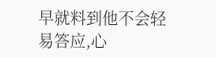早就料到他不会轻易答应,心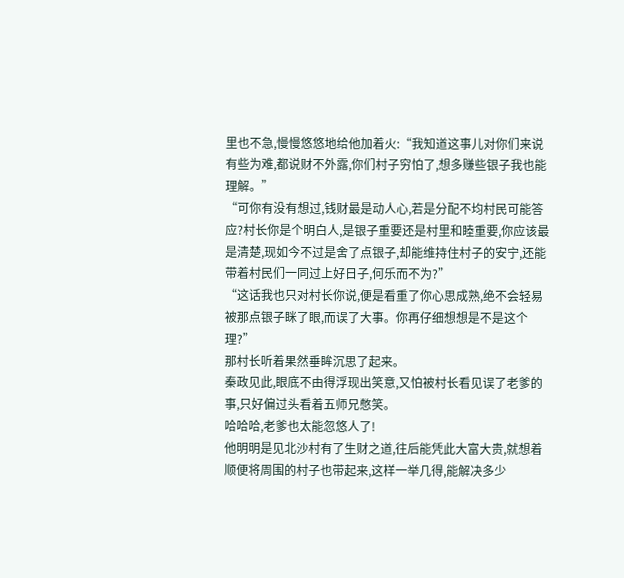里也不急,慢慢悠悠地给他加着火:“我知道这事儿对你们来说有些为难,都说财不外露,你们村子穷怕了,想多赚些银子我也能理解。”
“可你有没有想过,钱财最是动人心,若是分配不均村民可能答应?村长你是个明白人,是银子重要还是村里和睦重要,你应该最是清楚,现如今不过是舍了点银子,却能维持住村子的安宁,还能带着村民们一同过上好日子,何乐而不为?”
“这话我也只对村长你说,便是看重了你心思成熟,绝不会轻易被那点银子眯了眼,而误了大事。你再仔细想想是不是这个理?”
那村长听着果然垂眸沉思了起来。
秦政见此,眼底不由得浮现出笑意,又怕被村长看见误了老爹的事,只好偏过头看着五师兄憋笑。
哈哈哈,老爹也太能忽悠人了!
他明明是见北沙村有了生财之道,往后能凭此大富大贵,就想着顺便将周围的村子也带起来,这样一举几得,能解决多少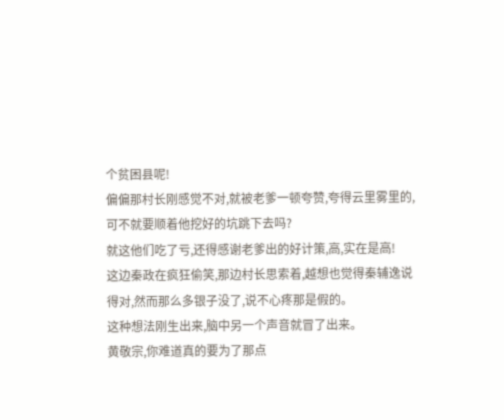个贫困县呢!
偏偏那村长刚感觉不对,就被老爹一顿夸赞,夸得云里雾里的,可不就要顺着他挖好的坑跳下去吗?
就这他们吃了亏,还得感谢老爹出的好计策,高,实在是高!
这边秦政在疯狂偷笑,那边村长思索着,越想也觉得秦辅逸说得对,然而那么多银子没了,说不心疼那是假的。
这种想法刚生出来,脑中另一个声音就冒了出来。
黄敬宗,你难道真的要为了那点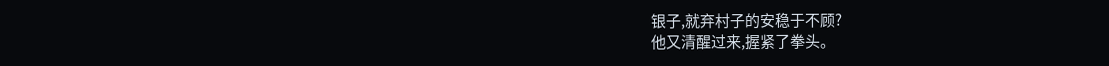银子,就弃村子的安稳于不顾?
他又清醒过来,握紧了拳头。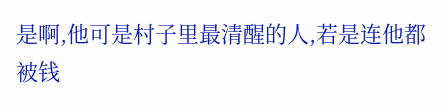是啊,他可是村子里最清醒的人,若是连他都被钱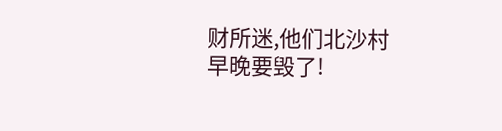财所迷,他们北沙村早晚要毁了!